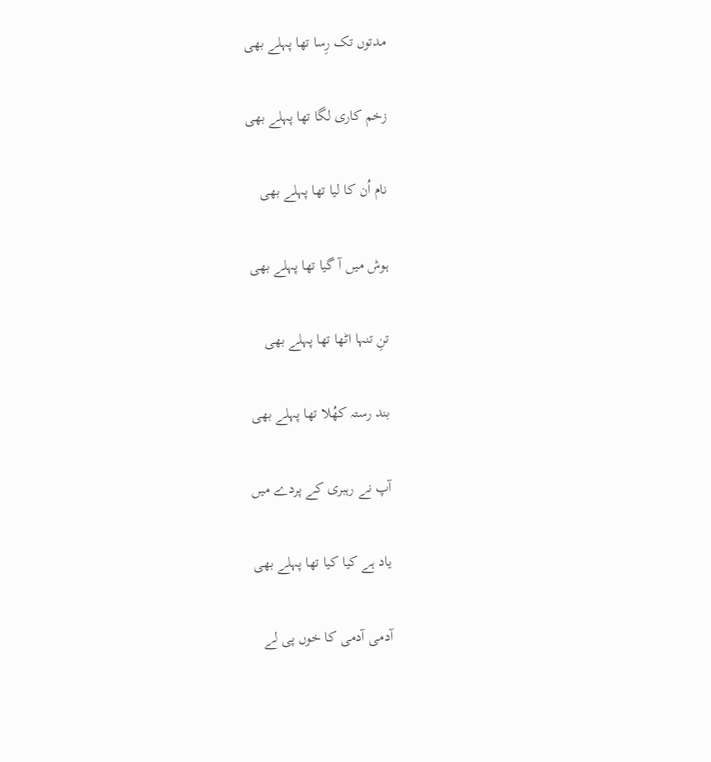مدتوں تک رِسا تھا پہلے بھی

زخم کاری لگا تھا پہلے بھی

نام اُن کا لیا تھا پہلے بھی

ہوش میں آ گیا تھا پہلے بھی

تنِ تنہا اٹھا تھا پہلے بھی

بند رستہ کھُلا تھا پہلے بھی

آپ نے رہبری کے پردے میں

یاد ہے کیا کیا تھا پہلے بھی

آدمی آدمی کا خوں پی لے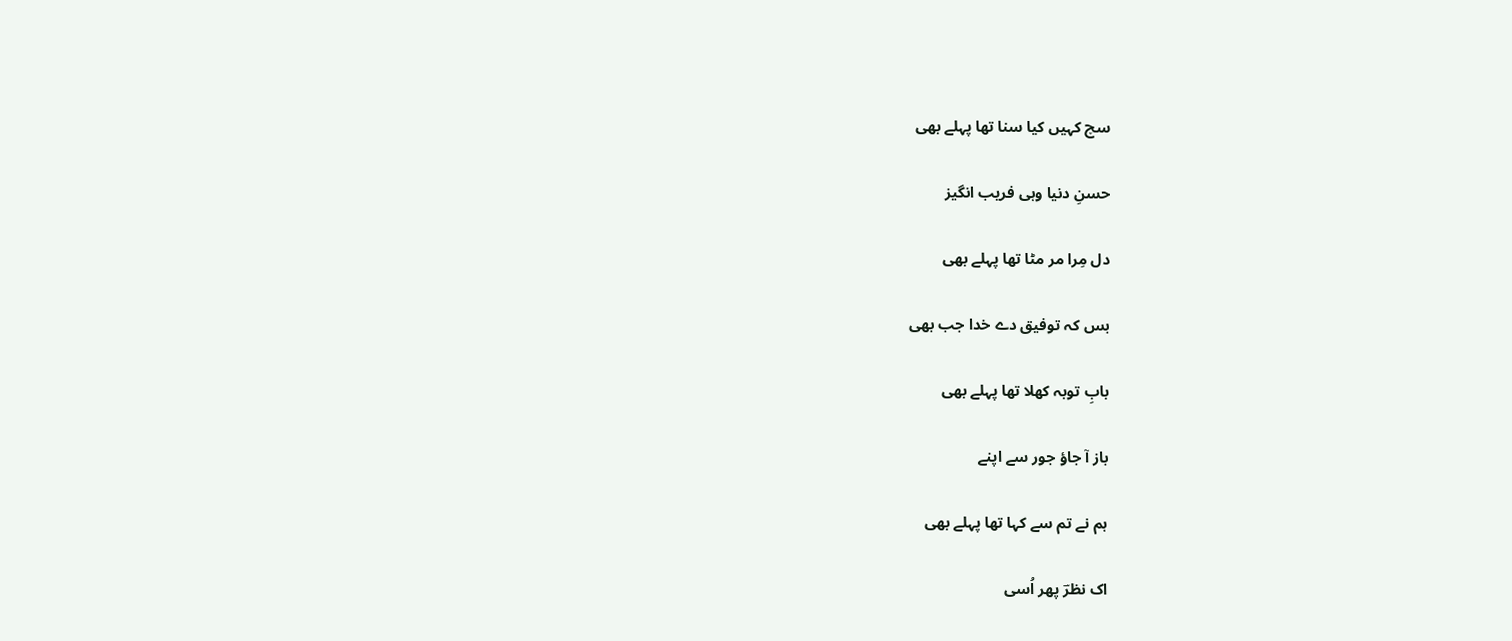سچ کہیں کیا سنا تھا پہلے بھی

حسنِ دنیا وہی فریب انگیز

دل مِرا مر مٹا تھا پہلے بھی

بس کہ توفیق دے خدا جب بھی

بابِ توبہ کھلا تھا پہلے بھی

باز آ جاؤ جور سے اپنے

ہم نے تم سے کہا تھا پہلے بھی

اک نظرؔ پھر اُسی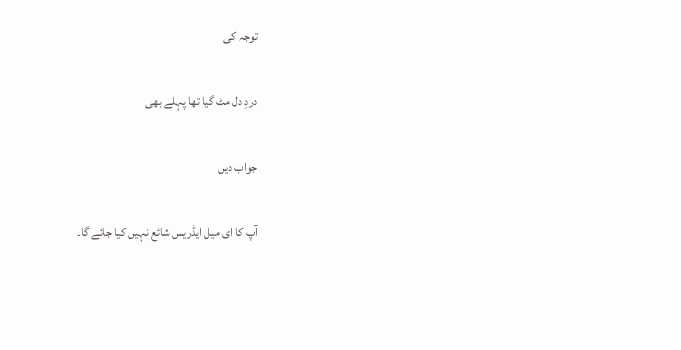توجہ کی

دردِ دل مٹ گیا تھا پہلے بھی

جواب دیں

آپ کا ای میل ایڈریس شائع نہیں کیا جائے گا۔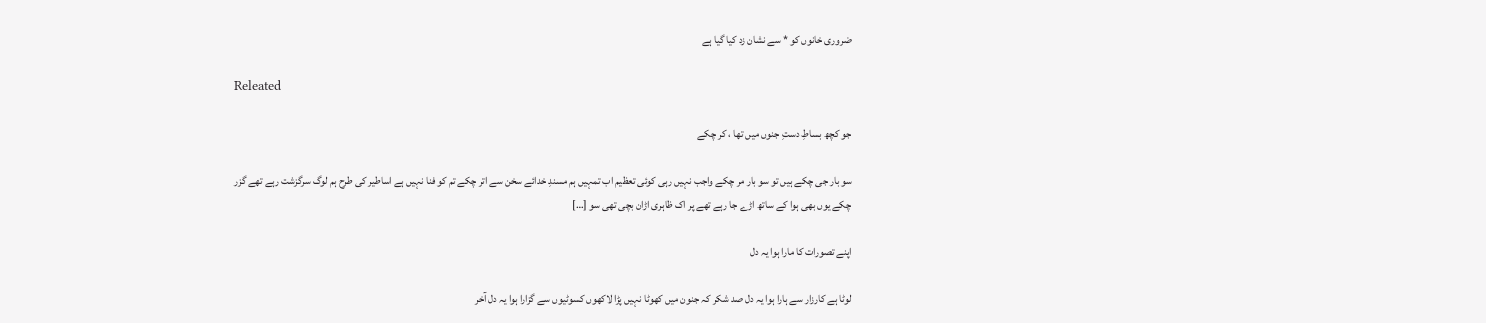ضروری خانوں کو * سے نشان زد کیا گیا ہے

Releated

جو کچھ بساطِ دستِ جنوں میں تھا ، کر چکے

سو بار جی چکے ہیں تو سو بار مر چکے واجب نہیں رہی کوئی تعظیم اب تمہیں ہم مسندِ خدائے سخن سے اتر چکے تم کو فنا نہیں ہے اساطیر کی طرح ہم لوگ سرگزشت رہے تھے گزر چکے یوں بھی ہوا کے ساتھ اڑے جا رہے تھے پر اک ظاہری اڑان بچی تھی سو […]

اپنے تصورات کا مارا ہوا یہ دل

لوٹا ہے کارزار سے ہارا ہوا یہ دل صد شکر کہ جنون میں کھوٹا نہیں پڑا لاکھوں کسوٹیوں سے گزارا ہوا یہ دل آخر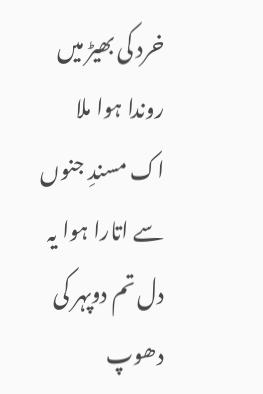خرد کی بھیڑ میں روندا ہوا ملا اک مسندِ جنوں سے اتارا ہوا یہ دل تم دوپہر کی دھوپ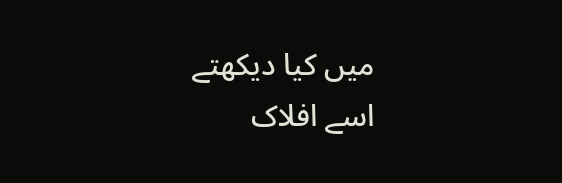میں کیا دیکھتے اسے افلاک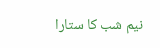نیم شب کا ستارا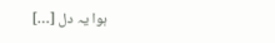ہوا یہ دل […]